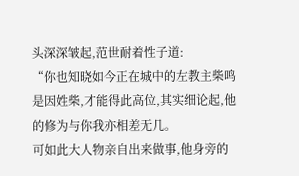头深深皱起,范世耐着性子道:
“你也知晓如今正在城中的左教主柴鸣是因姓柴,才能得此高位,其实细论起,他的修为与你我亦相差无几。
可如此大人物亲自出来做事,他身旁的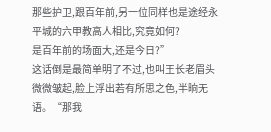那些护卫,跟百年前,另一位同样也是途经永平城的六甲教高人相比,究竟如何?
是百年前的场面大,还是今日?”
这话倒是最简单明了不过,也叫王长老眉头微微皱起,脸上浮出若有所思之色,半晌无语。“那我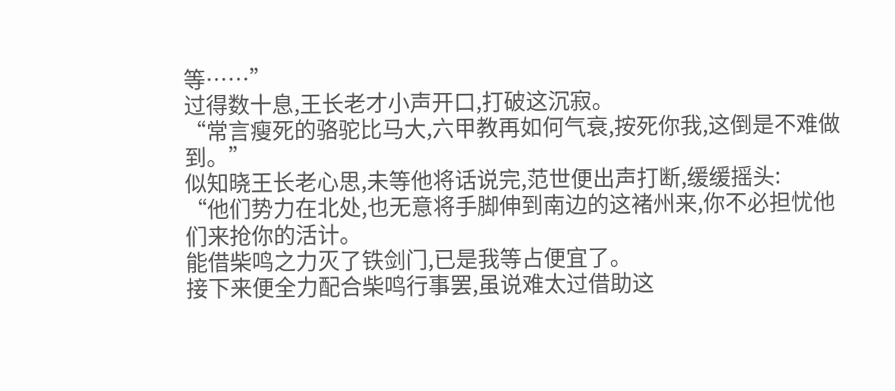等……”
过得数十息,王长老才小声开口,打破这沉寂。
“常言瘦死的骆驼比马大,六甲教再如何气衰,按死你我,这倒是不难做到。”
似知晓王长老心思,未等他将话说完,范世便出声打断,缓缓摇头:
“他们势力在北处,也无意将手脚伸到南边的这褚州来,你不必担忧他们来抢你的活计。
能借柴鸣之力灭了铁剑门,已是我等占便宜了。
接下来便全力配合柴鸣行事罢,虽说难太过借助这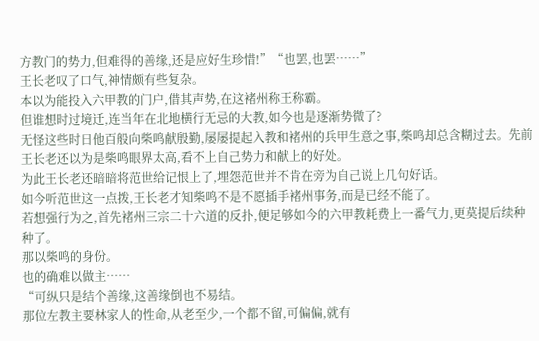方教门的势力,但难得的善缘,还是应好生珍惜!”“也罢,也罢……”
王长老叹了口气,神情颇有些复杂。
本以为能投入六甲教的门户,借其声势,在这褚州称王称霸。
但谁想时过境迁,连当年在北地横行无忌的大教,如今也是逐渐势微了?
无怪这些时日他百般向柴鸣献殷勤,屡屡提起入教和褚州的兵甲生意之事,柴鸣却总含糊过去。先前王长老还以为是柴鸣眼界太高,看不上自己势力和献上的好处。
为此王长老还暗暗将范世给记恨上了,埋怨范世并不肯在旁为自己说上几句好话。
如今听范世这一点拨,王长老才知柴鸣不是不愿插手褚州事务,而是已经不能了。
若想强行为之,首先褚州三宗二十六道的反扑,便足够如今的六甲教耗费上一番气力,更莫提后续种种了。
那以柴鸣的身份。
也的确难以做主……
“可纵只是结个善缘,这善缘倒也不易结。
那位左教主要林家人的性命,从老至少,一个都不留,可偏偏,就有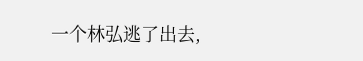一个林弘逃了出去,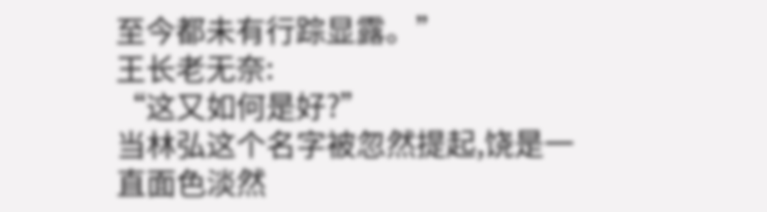至今都未有行踪显露。”
王长老无奈:
“这又如何是好?”
当林弘这个名字被忽然提起,饶是一直面色淡然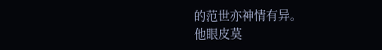的范世亦神情有异。
他眼皮莫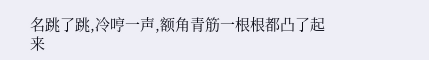名跳了跳,冷哼一声,额角青筋一根根都凸了起来